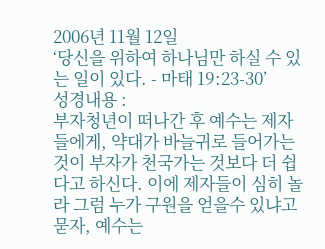2006년 11월 12일
‘당신을 위하여 하나님만 하실 수 있는 일이 있다. - 마태 19:23-30’
성경내용 :
부자청년이 떠나간 후 예수는 제자들에게, 약대가 바늘귀로 들어가는 것이 부자가 천국가는 것보다 더 쉽다고 하신다. 이에 제자들이 심히 놀라 그럼 누가 구원을 얻을수 있냐고 묻자, 예수는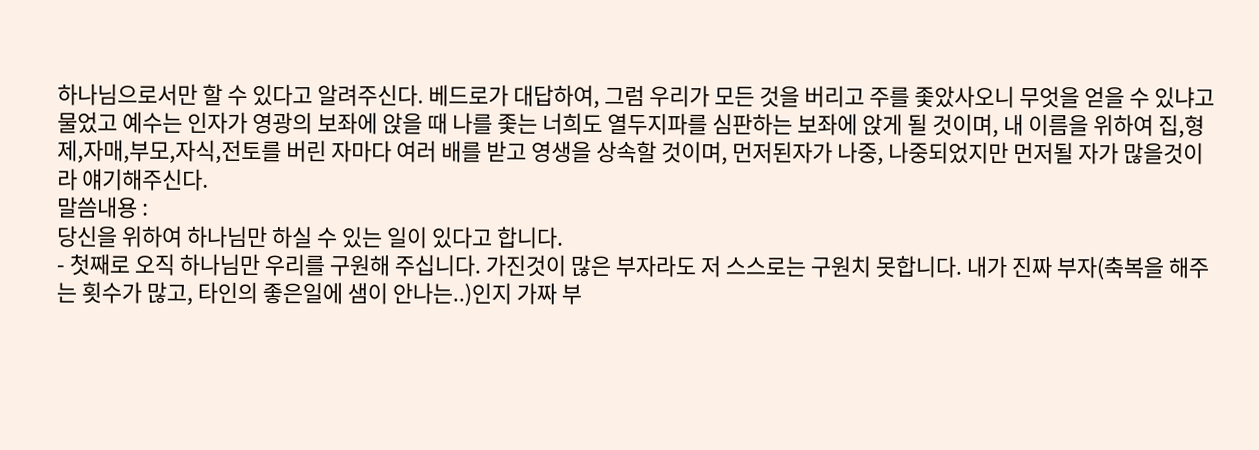하나님으로서만 할 수 있다고 알려주신다. 베드로가 대답하여, 그럼 우리가 모든 것을 버리고 주를 좇았사오니 무엇을 얻을 수 있냐고 물었고 예수는 인자가 영광의 보좌에 앉을 때 나를 좇는 너희도 열두지파를 심판하는 보좌에 앉게 될 것이며, 내 이름을 위하여 집,형제,자매,부모,자식,전토를 버린 자마다 여러 배를 받고 영생을 상속할 것이며, 먼저된자가 나중, 나중되었지만 먼저될 자가 많을것이라 얘기해주신다.
말씀내용 :
당신을 위하여 하나님만 하실 수 있는 일이 있다고 합니다.
- 첫째로 오직 하나님만 우리를 구원해 주십니다. 가진것이 많은 부자라도 저 스스로는 구원치 못합니다. 내가 진짜 부자(축복을 해주는 횟수가 많고, 타인의 좋은일에 샘이 안나는..)인지 가짜 부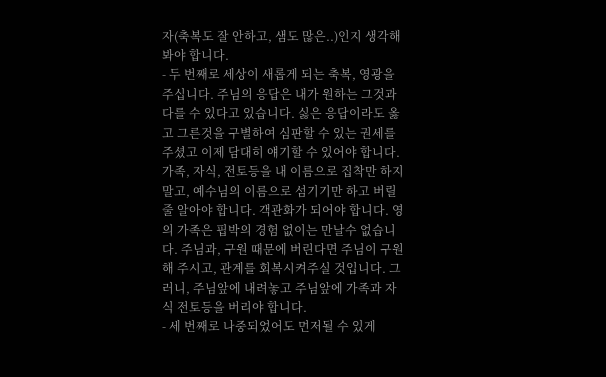자(축복도 잘 안하고, 샘도 많은..)인지 생각해봐야 합니다.
- 두 번째로 세상이 새롭게 되는 축복, 영광을 주십니다. 주님의 응답은 내가 원하는 그것과 다를 수 있다고 있습니다. 싫은 응답이라도 옳고 그른것을 구별하여 심판할 수 있는 권세를 주셨고 이제 담대히 얘기할 수 있어야 합니다. 가족, 자식, 전토등을 내 이름으로 집착만 하지 말고, 예수님의 이름으로 섬기기만 하고 버릴 줄 알아야 합니다. 객관화가 되어야 합니다. 영의 가족은 핍박의 경험 없이는 만날수 없습니다. 주님과, 구원 때문에 버린다면 주님이 구원해 주시고, 관계를 회복시켜주실 것입니다. 그러니, 주님앞에 내려놓고 주님앞에 가족과 자식 전토등을 버리야 합니다.
- 세 번째로 나중되었어도 먼저될 수 있게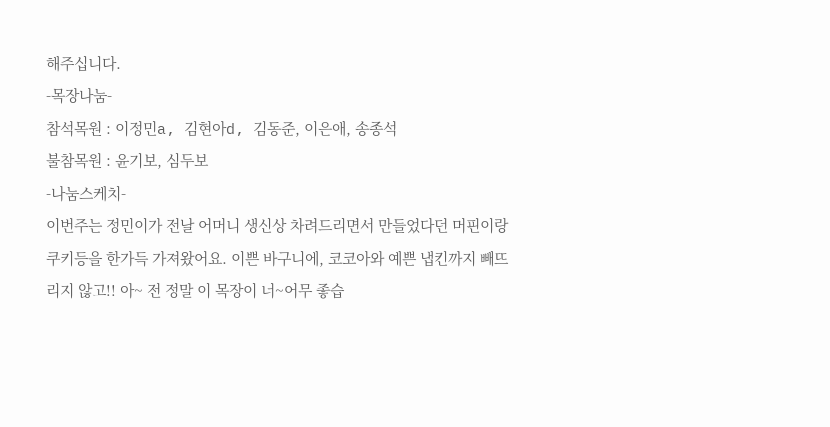해주십니다.
-목장나눔-
참석목원 : 이정민a, 김현아d, 김동준, 이은애, 송종석
불참목원 : 윤기보, 심두보
-나눔스케치-
이번주는 정민이가 전날 어머니 생신상 차려드리면서 만들었다던 머핀이랑 쿠키등을 한가득 가져왔어요. 이쁜 바구니에, 코코아와 예쁜 냅킨까지 빼뜨리지 않고!! 아~ 전 정말 이 목장이 너~어무 좋습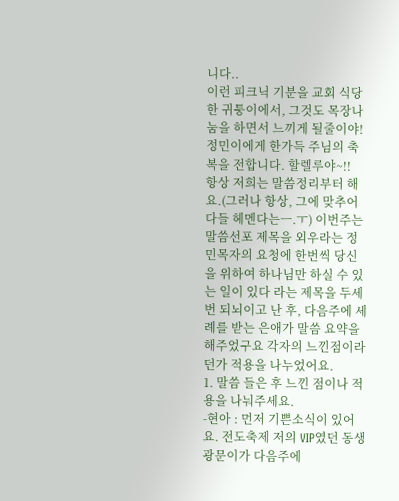니다..
이런 피크닉 기분을 교회 식당 한 귀퉁이에서, 그것도 목장나눔을 하면서 느끼게 될줄이야!
정민이에게 한가득 주님의 축복을 전합니다. 할렐루야~!!
항상 저희는 말씀정리부터 해요.(그러나 항상, 그에 맞추어 다들 헤멘다는ㅡ.ㅜ) 이번주는 말씀선포 제목을 외우라는 정민목자의 요청에 한번씩 당신을 위하여 하나님만 하실 수 있는 일이 있다 라는 제목을 두세번 되뇌이고 난 후, 다음주에 세례를 받는 은애가 말씀 요약을 해주었구요 각자의 느낀점이라던가 적용을 나누었어요.
1. 말씀 들은 후 느낀 점이나 적용을 나눠주세요.
-현아 : 먼저 기쁜소식이 있어요. 전도축제 저의 VIP였던 동생 광문이가 다음주에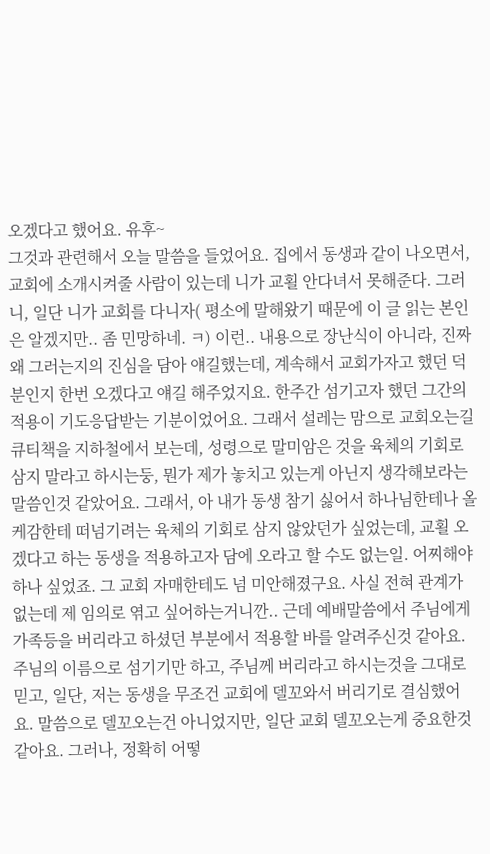오겠다고 했어요. 유후~
그것과 관련해서 오늘 말씀을 들었어요. 집에서 동생과 같이 나오면서, 교회에 소개시켜줄 사람이 있는데 니가 교횔 안다녀서 못해준다. 그러니, 일단 니가 교회를 다니자( 평소에 말해왔기 때문에 이 글 읽는 본인은 알겠지만.. 좀 민망하네. ㅋ) 이런.. 내용으로 장난식이 아니라, 진짜 왜 그러는지의 진심을 담아 얘길했는데, 계속해서 교회가자고 했던 덕분인지 한번 오겠다고 얘길 해주었지요. 한주간 섬기고자 했던 그간의 적용이 기도응답받는 기분이었어요. 그래서 설레는 맘으로 교회오는길 큐티책을 지하철에서 보는데, 성령으로 말미암은 것을 육체의 기회로 삼지 말라고 하시는둥, 뭔가 제가 놓치고 있는게 아닌지 생각해보라는 말씀인것 같았어요. 그래서, 아 내가 동생 참기 싫어서 하나님한테나 올케감한테 떠넘기려는 육체의 기회로 삼지 않았던가 싶었는데, 교횔 오겠다고 하는 동생을 적용하고자 담에 오라고 할 수도 없는일. 어찌해야하나 싶었죠. 그 교회 자매한테도 넘 미안해졌구요. 사실 전혀 관계가 없는데 제 임의로 엮고 싶어하는거니깐.. 근데 예배말씀에서 주님에게 가족등을 버리라고 하셨던 부분에서 적용할 바를 알려주신것 같아요. 주님의 이름으로 섬기기만 하고, 주님께 버리라고 하시는것을 그대로 믿고, 일단, 저는 동생을 무조건 교회에 델꼬와서 버리기로 결심했어요. 말씀으로 델꼬오는건 아니었지만, 일단 교회 델꼬오는게 중요한것 같아요. 그러나, 정확히 어떻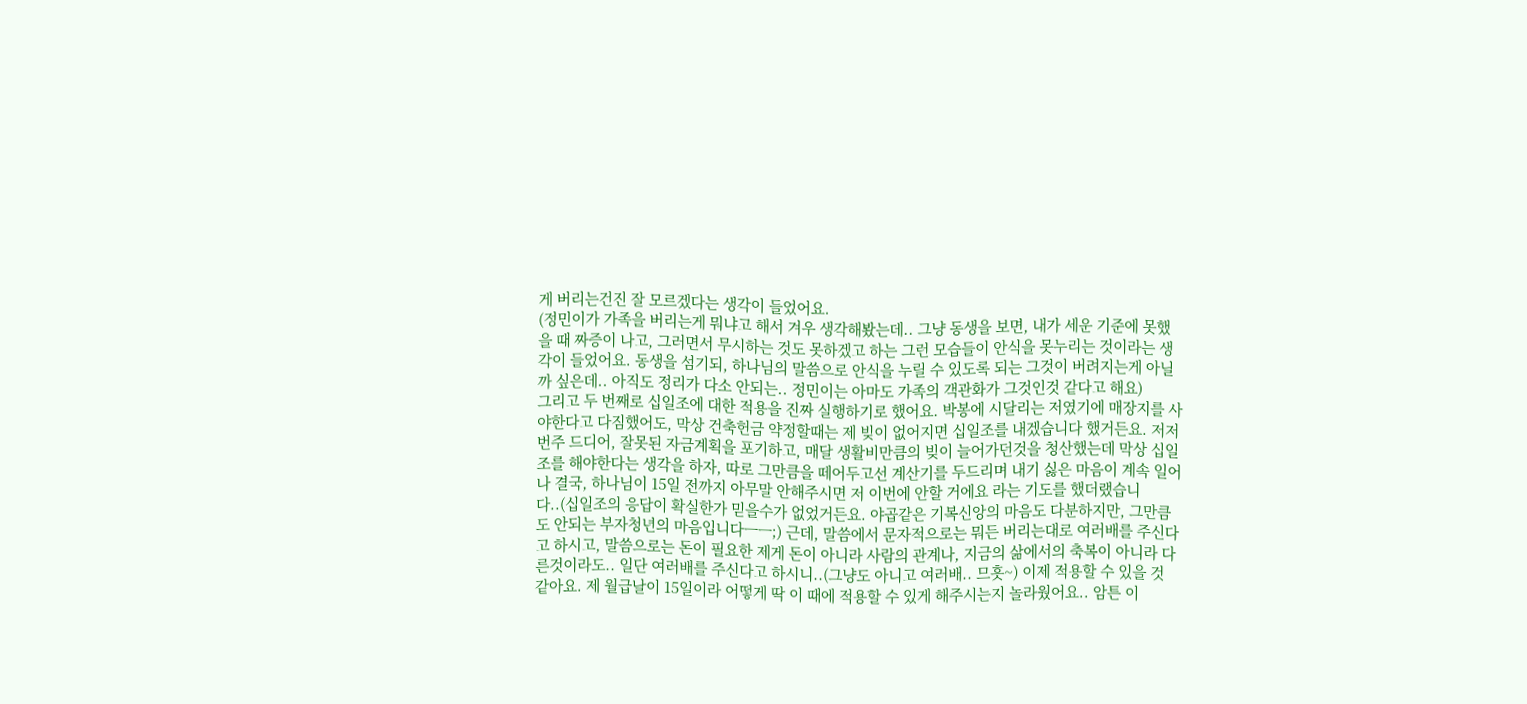게 버리는건진 잘 모르겠다는 생각이 들었어요.
(정민이가 가족을 버리는게 뭐냐고 해서 겨우 생각해봤는데.. 그냥 동생을 보면, 내가 세운 기준에 못했을 때 짜증이 나고, 그러면서 무시하는 것도 못하겠고 하는 그런 모습들이 안식을 못누리는 것이라는 생각이 들었어요. 동생을 섬기되, 하나님의 말씀으로 안식을 누릴 수 있도록 되는 그것이 버려지는게 아닐까 싶은데.. 아직도 정리가 다소 안되는.. 정민이는 아마도 가족의 객관화가 그것인것 같다고 해요)
그리고 두 번째로 십일조에 대한 적용을 진짜 실행하기로 했어요. 박봉에 시달리는 저였기에 매장지를 사야한다고 다짐했어도, 막상 건축헌금 약정할때는 제 빚이 없어지면 십일조를 내겠습니다 했거든요. 저저번주 드디어, 잘못된 자금계획을 포기하고, 매달 생활비만큼의 빚이 늘어가던것을 청산했는데 막상 십일조를 해야한다는 생각을 하자, 따로 그만큼을 떼어두고선 계산기를 두드리며 내기 싫은 마음이 계속 일어나 결국, 하나님이 15일 전까지 아무말 안해주시면 저 이번에 안할 거에요 라는 기도를 했더랬습니다..(십일조의 응답이 확실한가 믿을수가 없었거든요. 야곱같은 기복신앙의 마음도 다분하지만, 그만큼도 안되는 부자청년의 마음입니다ㅡㅡ;) 근데, 말씀에서 문자적으로는 뭐든 버리는대로 여러배를 주신다고 하시고, 말씀으로는 돈이 필요한 제게 돈이 아니라 사람의 관계나, 지금의 삶에서의 축복이 아니라 다른것이라도.. 일단 여러배를 주신다고 하시니..(그냥도 아니고 여러배.. 므흣~) 이제 적용할 수 있을 것 같아요. 제 월급날이 15일이라 어떻게 딱 이 때에 적용할 수 있게 해주시는지 놀라웠어요.. 암튼 이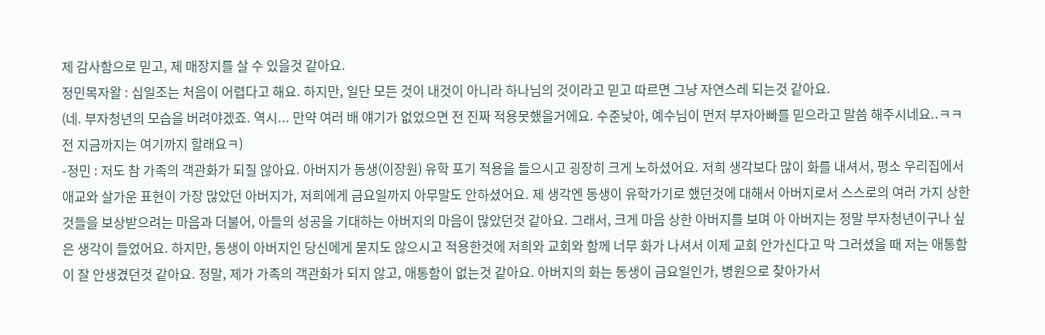제 감사함으로 믿고, 제 매장지를 살 수 있을것 같아요.
정민목자왈 : 십일조는 처음이 어렵다고 해요. 하지만, 일단 모든 것이 내것이 아니라 하나님의 것이라고 믿고 따르면 그냥 자연스레 되는것 같아요.
(네. 부자청년의 모습을 버려야겠죠. 역시... 만약 여러 배 얘기가 없었으면 전 진짜 적용못했을거에요. 수준낮아, 예수님이 먼저 부자아빠를 믿으라고 말씀 해주시네요..ㅋㅋ 전 지금까지는 여기까지 할래요ㅋ)
-정민 : 저도 참 가족의 객관화가 되질 않아요. 아버지가 동생(이장원) 유학 포기 적용을 들으시고 굉장히 크게 노하셨어요. 저희 생각보다 많이 화를 내셔서, 평소 우리집에서 애교와 살가운 표현이 가장 많았던 아버지가, 저희에게 금요일까지 아무말도 안하셨어요. 제 생각엔 동생이 유학가기로 했던것에 대해서 아버지로서 스스로의 여러 가지 상한것들을 보상받으려는 마음과 더불어, 아들의 성공을 기대하는 아버지의 마음이 많았던것 같아요. 그래서, 크게 마음 상한 아버지를 보며 아 아버지는 정말 부자청년이구나 싶은 생각이 들었어요. 하지만, 동생이 아버지인 당신에게 묻지도 않으시고 적용한것에 저희와 교회와 함께 너무 화가 나셔서 이제 교회 안가신다고 막 그러셨을 때 저는 애통함이 잘 안생겼던것 같아요. 정말, 제가 가족의 객관화가 되지 않고, 애통함이 없는것 같아요. 아버지의 화는 동생이 금요일인가, 병원으로 찾아가서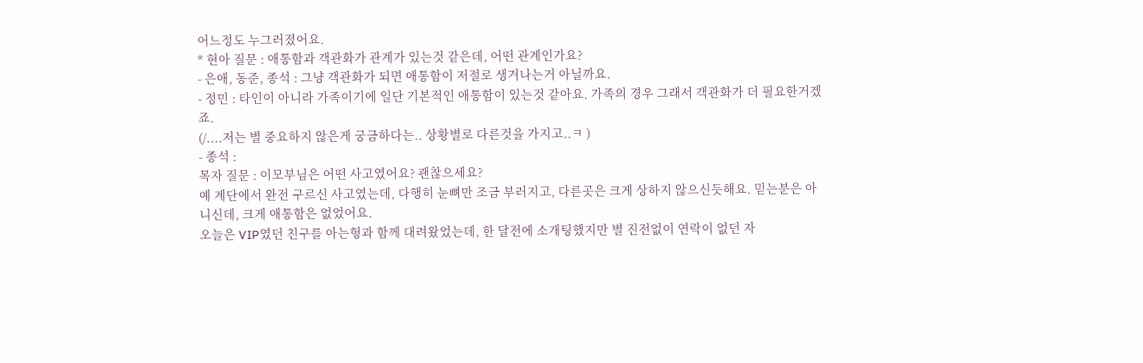어느정도 누그러졌어요.
* 현아 질문 : 애통함과 객관화가 관계가 있는것 같은데, 어떤 관계인가요?
- 은애, 동준, 종석 : 그냥 객관화가 되면 애통함이 저절로 생겨나는거 아닐까요.
- 정민 : 타인이 아니라 가족이기에 일단 기본적인 애통함이 있는것 같아요. 가족의 경우 그래서 객관화가 더 필요한거겠죠.
(/....저는 별 중요하지 않은게 궁금하다는.. 상황별로 다른것을 가지고..ㅋ )
- 종석 :
목자 질문 : 이모부님은 어떤 사고였어요? 괜찮으세요?
예 계단에서 완전 구르신 사고였는데, 다행히 눈뼈만 조금 부러지고, 다른곳은 크게 상하지 않으신듯해요. 믿는분은 아니신데, 크게 애통함은 없었어요.
오늘은 VIP였던 친구를 아는형과 함께 대려왔었는데, 한 달전에 소개팅했지만 별 진전없이 연락이 없던 자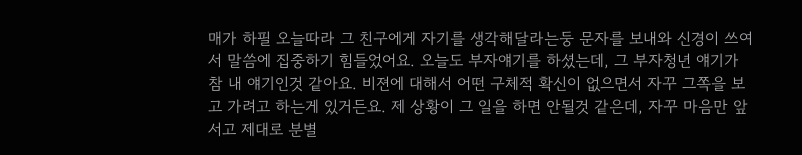매가 하필 오늘따라 그 친구에게 자기를 생각해달라는둥 문자를 보내와 신경이 쓰여서 말씀에 집중하기 힘들었어요. 오늘도 부자얘기를 하셨는데, 그 부자청년 얘기가 참 내 얘기인것 같아요. 비젼에 대해서 어떤 구체적 확신이 없으면서 자꾸 그쪽을 보고 가려고 하는게 있거든요. 제 상황이 그 일을 하면 안될것 같은데, 자꾸 마음만 앞서고 제대로 분별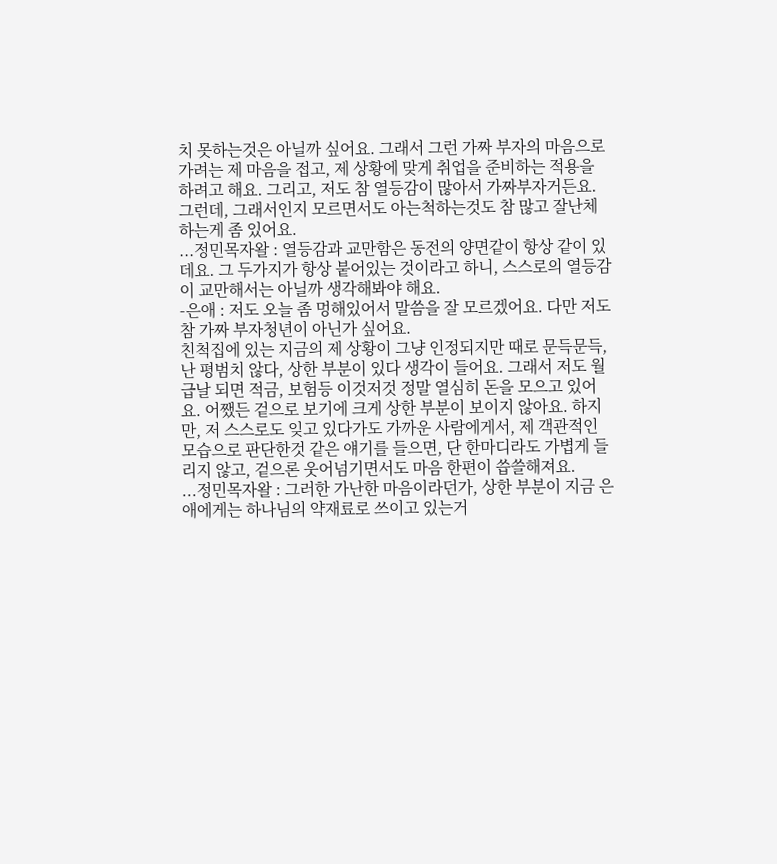치 못하는것은 아닐까 싶어요. 그래서 그런 가짜 부자의 마음으로 가려는 제 마음을 접고, 제 상황에 맞게 취업을 준비하는 적용을 하려고 해요. 그리고, 저도 참 열등감이 많아서 가짜부자거든요. 그런데, 그래서인지 모르면서도 아는척하는것도 참 많고 잘난체하는게 좀 있어요.
...정민목자왈 : 열등감과 교만함은 동전의 양면같이 항상 같이 있데요. 그 두가지가 항상 붙어있는 것이라고 하니, 스스로의 열등감이 교만해서는 아닐까 생각해봐야 해요.
-은애 : 저도 오늘 좀 멍해있어서 말씀을 잘 모르겠어요. 다만 저도 참 가짜 부자청년이 아닌가 싶어요.
친척집에 있는 지금의 제 상황이 그냥 인정되지만 때로 문득문득, 난 평범치 않다, 상한 부분이 있다 생각이 들어요. 그래서 저도 월급날 되면 적금, 보험등 이것저것 정말 열심히 돈을 모으고 있어요. 어쨌든 겉으로 보기에 크게 상한 부분이 보이지 않아요. 하지만, 저 스스로도 잊고 있다가도 가까운 사람에게서, 제 객관적인 모습으로 판단한것 같은 얘기를 들으면, 단 한마디라도 가볍게 들리지 않고, 겉으론 웃어넘기면서도 마음 한편이 씁쓸해져요.
...정민목자왈 : 그러한 가난한 마음이라던가, 상한 부분이 지금 은애에게는 하나님의 약재료로 쓰이고 있는거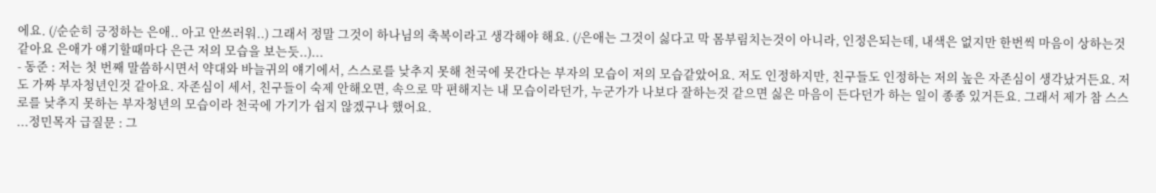에요. (/순순히 긍정하는 은애.. 아고 안쓰러워..) 그래서 정말 그것이 하나님의 축복이라고 생각해야 해요. (/은애는 그것이 싫다고 막 몸부림치는것이 아니라, 인정은되는데, 내색은 없지만 한번씩 마음이 상하는것 같아요 은애가 얘기할때마다 은근 저의 모습을 보는듯..)...
- 동준 : 저는 첫 번째 말씀하시면서 약대와 바늘귀의 얘기에서, 스스로를 낮추지 못해 천국에 못간다는 부자의 모습이 저의 모습같았어요. 저도 인정하지만, 친구들도 인정하는 저의 높은 자존심이 생각났거든요. 저도 가짜 부자청년인것 같아요. 자존심이 세서, 친구들이 숙제 안해오면, 속으로 막 편해지는 내 모습이라던가, 누군가가 나보다 잘하는것 같으면 싫은 마음이 든다던가 하는 일이 종종 있거든요. 그래서 제가 참 스스로를 낮추지 못하는 부자청년의 모습이라 천국에 가기가 쉽지 않겠구나 했어요.
...정민목자 급질문 : 그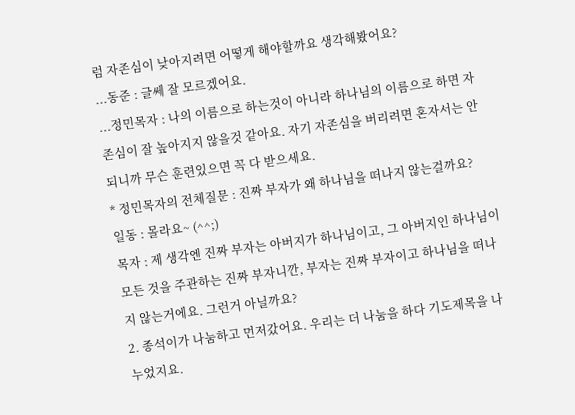럼 자존심이 낮아지려면 어떻게 해야할까요 생각해봤어요?
...동준 : 글쎄 잘 모르겠어요.
...정민목자 : 나의 이름으로 하는것이 아니라 하나님의 이름으로 하면 자존심이 잘 높아지지 않을것 같아요. 자기 자존심을 버리려면 혼자서는 안되니까 무슨 훈련있으면 꼭 다 받으세요.
* 정민목자의 전체질문 : 진짜 부자가 왜 하나님을 떠나지 않는걸까요?
일동 : 몰라요~ (^^;)
목자 : 제 생각엔 진짜 부자는 아버지가 하나님이고, 그 아버지인 하나님이 모든 것을 주관하는 진짜 부자니깐, 부자는 진짜 부자이고 하나님을 떠나지 않는거에요. 그런거 아닐까요?
2. 종석이가 나눔하고 먼저갔어요. 우리는 더 나눔을 하다 기도제목을 나누었지요.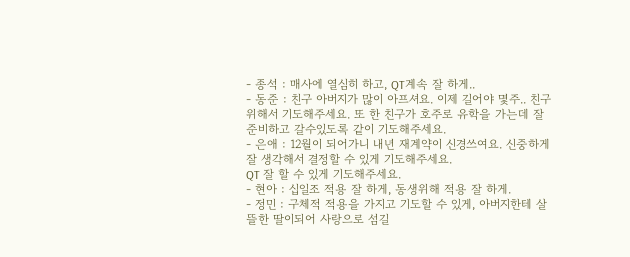- 종석 : 매사에 열심히 하고, QT계속 잘 하게..
- 동준 : 친구 아버지가 많이 아프셔요. 이제 길어야 몇주.. 친구위해서 기도해주세요. 또 한 친구가 호주로 유학을 가는데 잘 준비하고 갈수있도록 같이 기도해주세요.
- 은애 : 12월이 되어가니 내년 재계약이 신경쓰여요. 신중하게 잘 생각해서 결정할 수 있게 기도해주세요.
QT 잘 할 수 있게 기도해주세요.
- 현아 : 십일조 적용 잘 하게, 동생위해 적용 잘 하게.
- 정민 : 구체적 적용을 가지고 기도할 수 있게, 아버지한테 살뜰한 딸이되어 사랑으로 섬길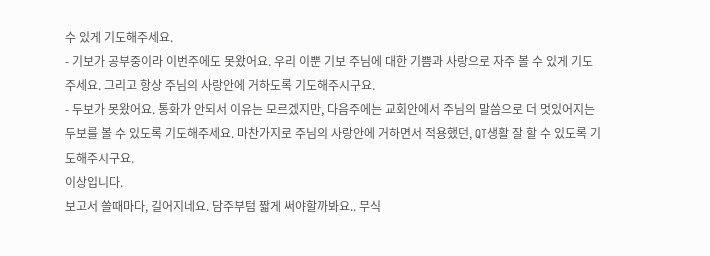수 있게 기도해주세요.
- 기보가 공부중이라 이번주에도 못왔어요. 우리 이뿐 기보 주님에 대한 기쁨과 사랑으로 자주 볼 수 있게 기도주세요. 그리고 항상 주님의 사랑안에 거하도록 기도해주시구요.
- 두보가 못왔어요. 통화가 안되서 이유는 모르겠지만, 다음주에는 교회안에서 주님의 말씀으로 더 멋있어지는 두보를 볼 수 있도록 기도해주세요. 마찬가지로 주님의 사랑안에 거하면서 적용했던, QT생활 잘 할 수 있도록 기도해주시구요.
이상입니다.
보고서 쓸때마다, 길어지네요. 담주부텀 짧게 써야할까봐요.. 무식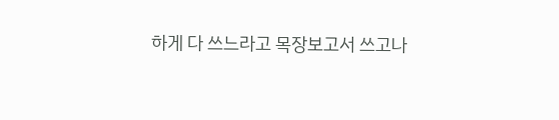하게 다 쓰느라고 목장보고서 쓰고나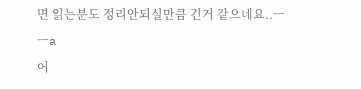면 읽는분도 정리안되실만큼 긴거 같으네요..ㅡㅡa
어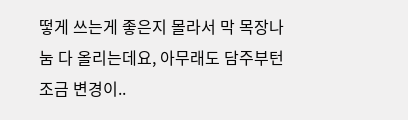떻게 쓰는게 좋은지 몰라서 막 목장나눔 다 올리는데요, 아무래도 담주부턴 조금 변경이..